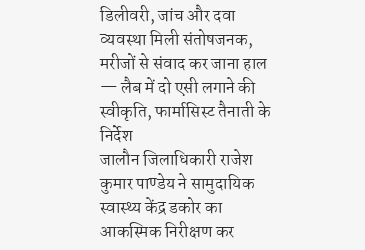डिलीवरी, जांच और दवा व्यवस्था मिली संतोषजनक, मरीजों से संवाद कर जाना हाल — लैब में दो एसी लगाने की स्वीकृति, फार्मासिस्ट तैनाती के निर्देश
जालौन जिलाधिकारी राजेश कुमार पाण्डेय ने सामुदायिक स्वास्थ्य केंद्र डकोर का आकस्मिक निरीक्षण कर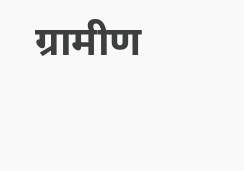ग्रामीण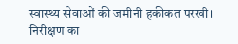स्वास्थ्य सेवाओं की जमीनी हकीकत परखी। निरीक्षण का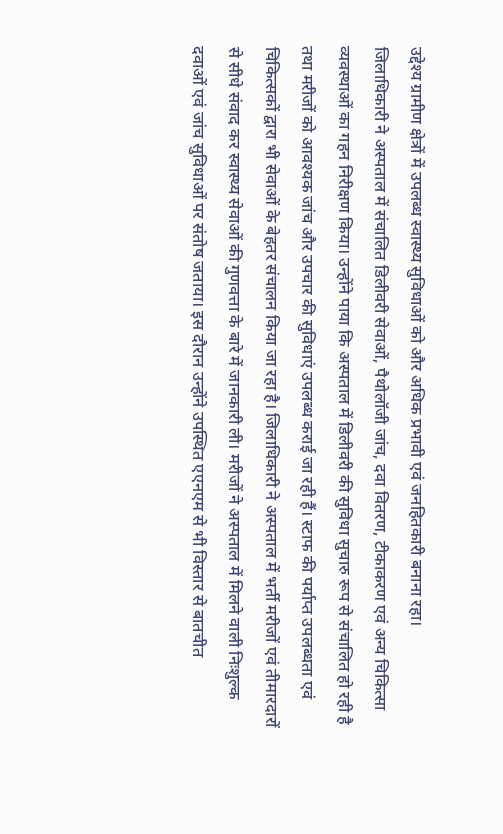उद्देश्य ग्रामीण क्षेत्रों में उपलब्ध स्वास्थ्य सुविधाओं को और अधिक प्रभावी एवं जनहितकारी बनाना रहा।
जिलाधिकारी ने अस्पताल में संचालित डिलीवरी सेवाओं, पैथोलॉजी जांच, दवा वितरण, टीकाकरण एवं अन्य चिकित्सा व्यवस्थाओं का गहन निरीक्षण किया। उन्होंने पाया कि अस्पताल में डिलीवरी की सुविधा सुचारु रूप से संचालित हो रही है तथा मरीजों को आवश्यक जांच और उपचार की सुविधाएं उपलब्ध कराई जा रही हैं। स्टाफ की पर्याप्त उपलब्धता एवं चिकित्सकों द्वारा भी सेवाओं के बेहतर संचालन किया जा रहा है। जिलाधिकारी ने अस्पताल में भर्ती मरीजों एवं तीमारदारों से सीधे संवाद कर स्वास्थ्य सेवाओं की गुणवत्ता के बारे में जानकारी ली। मरीजों ने अस्पताल में मिलने वाली निःशुल्क दवाओं एवं जांच सुविधाओं पर संतोष जताया। इस दौरान उन्होंने उपस्थित एएनएम से भी विस्तार से बातचीत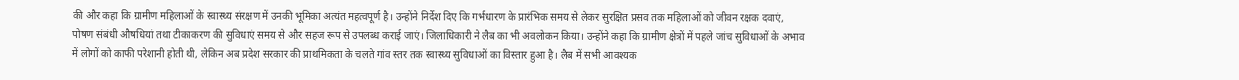की और कहा कि ग्रामीण महिलाओं के स्वास्थ्य संरक्षण में उनकी भूमिका अत्यंत महत्वपूर्ण है। उन्होंने निर्देश दिए कि गर्भधारण के प्रारंभिक समय से लेकर सुरक्षित प्रसव तक महिलाओं को जीवन रक्षक दवाएं, पोषण संबंधी औषधियां तथा टीकाकरण की सुविधाएं समय से और सहज रूप से उपलब्ध कराई जाएं। जिलाधिकारी ने लैब का भी अवलोकन किया। उन्होंने कहा कि ग्रामीण क्षेत्रों में पहले जांच सुविधाओं के अभाव में लोगों को काफी परेशानी होती थी, लेकिन अब प्रदेश सरकार की प्राथमिकता के चलते गांव स्तर तक स्वास्थ्य सुविधाओं का विस्तार हुआ है। लैब में सभी आवश्यक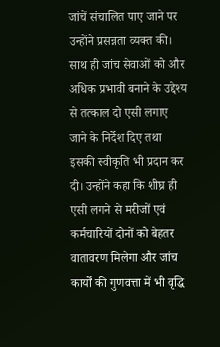जांचें संचालित पाए जाने पर उन्होंने प्रसन्नता व्यक्त की। साथ ही जांच सेवाओं को और अधिक प्रभावी बनाने के उद्देश्य से तत्काल दो एसी लगाए जाने के निर्देश दिए तथा इसकी स्वीकृति भी प्रदान कर दी। उन्होंने कहा कि शीघ्र ही एसी लगने से मरीजों एवं कर्मचारियों दोनों को बेहतर वातावरण मिलेगा और जांच कार्यों की गुणवत्ता में भी वृद्धि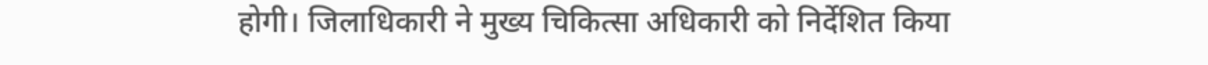होगी। जिलाधिकारी ने मुख्य चिकित्सा अधिकारी को निर्देशित किया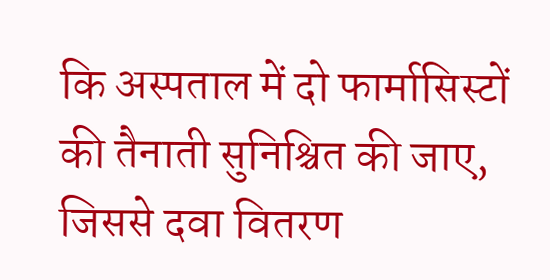कि अस्पताल में दो फार्मासिस्टों की तैनाती सुनिश्चित की जाए, जिससे दवा वितरण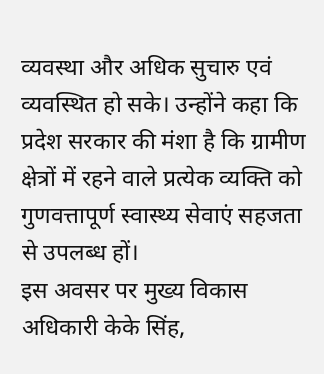व्यवस्था और अधिक सुचारु एवं व्यवस्थित हो सके। उन्होंने कहा कि प्रदेश सरकार की मंशा है कि ग्रामीण क्षेत्रों में रहने वाले प्रत्येक व्यक्ति को गुणवत्तापूर्ण स्वास्थ्य सेवाएं सहजता से उपलब्ध हों।
इस अवसर पर मुख्य विकास अधिकारी केके सिंह,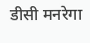डीसी मनरेगा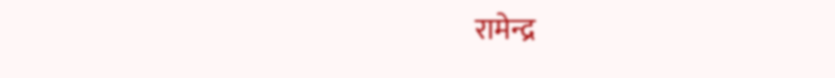रामेन्द्र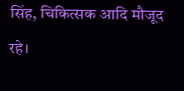सिंह, चिकित्सक आदि मौजूद रहे।